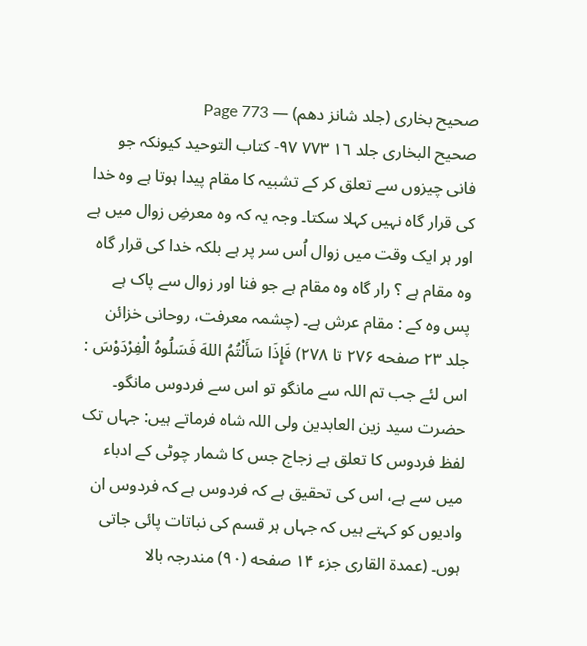صحیح بخاری (جلد شانز دھم) — Page 773
صحیح البخاری جلد ١٦ ۷۷۳ ۹۷- كتاب التوحيد کیونکہ جو فانی چیزوں سے تعلق کر کے تشبیہ کا مقام پیدا ہوتا ہے وہ خدا کی قرار گاہ نہیں کہلا سکتا۔ وجہ یہ کہ وہ معرضِ زوال میں ہے اور ہر ایک وقت میں زوال اُس سر پر ہے بلکہ خدا کی قرار گاہ وہ مقام ہے ؟ رار گاہ وہ مقام ہے جو فنا اور زوال سے پاک ہے پس وہ کے : مقام عرش ہے۔ (چشمہ معرفت، روحانی خزائن جلد ۲۳ صفحه ۲۷۶ تا ۲۷۸) فَإِذَا سَأَلْتُمُ اللهَ فَسَلُوهُ الْفِرْدَوْسَ : اس لئے جب تم اللہ سے مانگو تو اس سے فردوس مانگو۔ حضرت سید زین العابدین ولی اللہ شاہ فرماتے ہیں: جہاں تک لفظ فردوس کا تعلق ہے زجاج جس کا شمار چوٹی کے ادباء میں سے ہے، اس کی تحقیق ہے کہ فردوس ہے کہ فردوس ان وادیوں کو کہتے ہیں کہ جہاں ہر قسم کی نباتات پائی جاتی ہوں۔ (عمدۃ القاری جزء ۱۴ صفحه (۹۰) مندرجہ بالا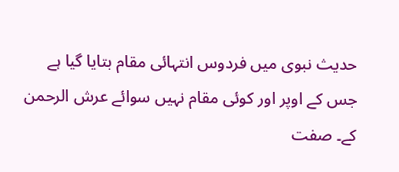حدیث نبوی میں فردوس انتہائی مقام بتایا گیا ہے جس کے اوپر اور کوئی مقام نہیں سوائے عرش الرحمن کے۔ صفت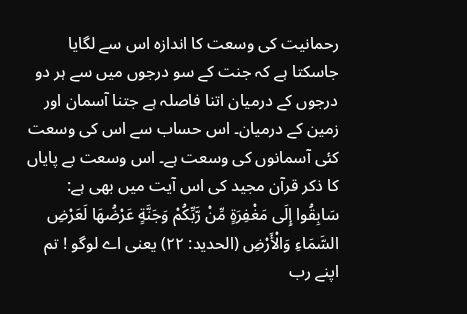رحمانیت کی وسعت کا اندازہ اس سے لگایا جاسکتا ہے کہ جنت کے سو درجوں میں سے ہر دو درجوں کے درمیان اتنا فاصلہ ہے جتنا آسمان اور زمین کے درمیان۔ اس حساب سے اس کی وسعت کئی آسمانوں کی وسعت ہے۔ اس وسعت بے پایاں کا ذکر قرآن مجید کی اس آیت میں بھی ہے: سَابِقُوا إِلَى مَغْفِرَةٍ مِّنْ رَّبِّكُمْ وَجَنَّةٍ عَرْضُهَا لَعَرْضِ السَّمَاءِ وَالْأَرْضِ (الحديد: ۲۲) یعنی اے لوگو ! تم اپنے رب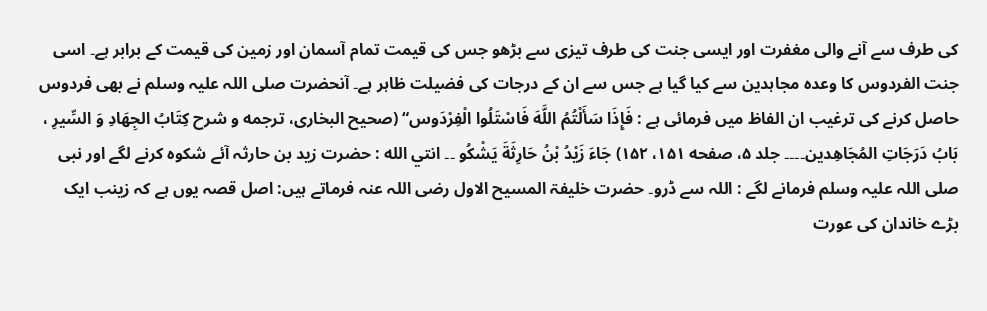کی طرف سے آنے والی مغفرت اور ایسی جنت کی طرف تیزی سے بڑھو جس کی قیمت تمام آسمان اور زمین کی قیمت کے برابر ہے۔ اسی جنت الفردوس کا وعدہ مجاہدین سے کیا گیا ہے جس سے ان کے درجات کی فضیلت ظاہر ہے۔ آنحضرت صلی اللہ علیہ وسلم نے بھی فردوس حاصل کرنے کی ترغیب ان الفاظ میں فرمائی ہے : فَإِذَا سَأَلْتُمُ اللَّهَ فَاسْتَلُوا الْفِرْدَوس“ (صحیح البخاری، ترجمه و شرح كِتَابُ الجِهَادِ وَ السِّيرِ ، بَابُ دَرَجَاتِ المُجَاهِدین۔۔۔۔ جلد ۵، صفحه ۱۵۱، ۱۵۲) جَاءَ زَيْدُ بْنُ حَارِثَةَ يَشْكُو ۔۔ انتي الله : حضرت زید بن حارثہ آئے شکوہ کرنے لگے اور نبی صلی اللہ علیہ وسلم فرمانے لگے : اللہ سے ڈرو۔ حضرت خلیفۃ المسیح الاول رضی اللہ عنہ فرماتے ہیں: اصل قصہ یوں ہے کہ زینب ایک بڑے خاندان کی عورت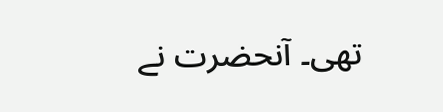تھی۔ آنحضرت نے